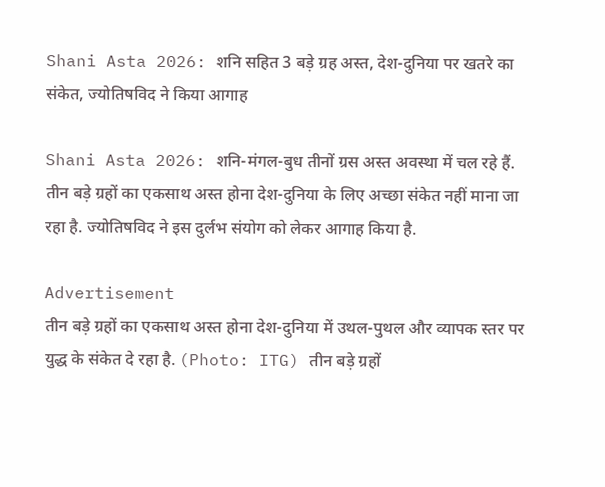Shani Asta 2026: शनि सहित 3 बड़े ग्रह अस्त, देश-दुनिया पर खतरे का संकेत, ज्योतिषविद ने किया आगाह

Shani Asta 2026: शनि-मंगल-बुध तीनों ग्रस अस्त अवस्था में चल रहे हैं. तीन बड़े ग्रहों का एकसाथ अस्त होना देश-दुनिया के लिए अच्छा संकेत नहीं माना जा रहा है. ज्योतिषविद ने इस दुर्लभ संयोग को लेकर आगाह किया है.

Advertisement
तीन बड़े ग्रहों का एकसाथ अस्त होना देश-दुनिया में उथल-पुथल और व्यापक स्तर पर युद्ध के संकेत दे रहा है. (Photo: ITG) तीन बड़े ग्रहों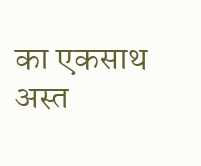का एकसाथ अस्त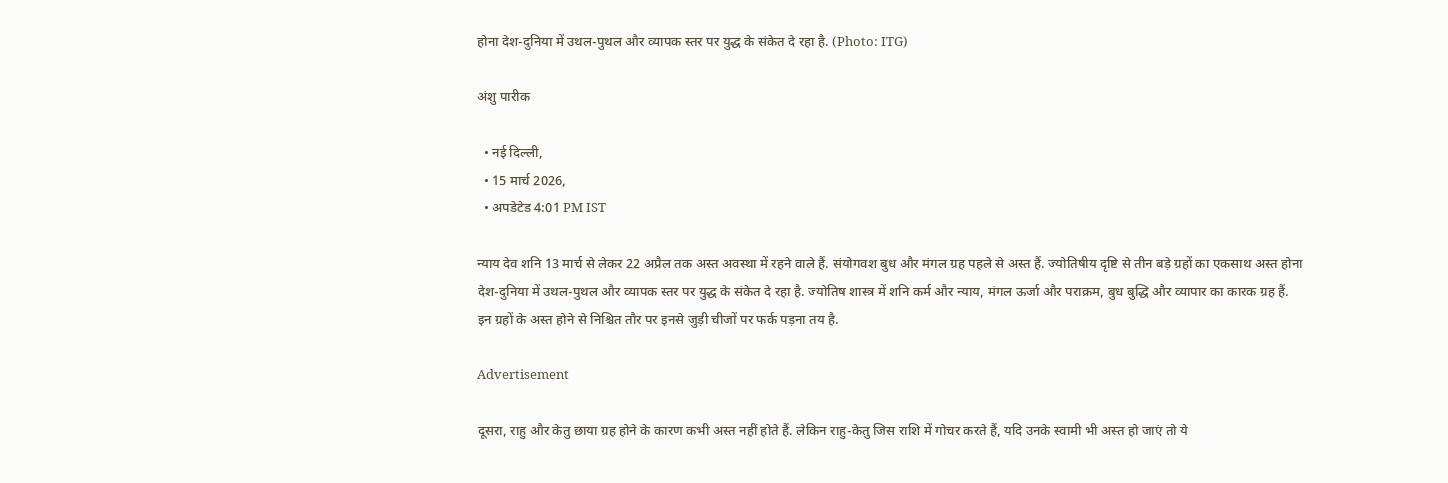होना देश-दुनिया में उथल-पुथल और व्यापक स्तर पर युद्ध के संकेत दे रहा है. (Photo: ITG)

अंशु पारीक

  • नई दिल्ली,
  • 15 मार्च 2026,
  • अपडेटेड 4:01 PM IST

न्याय देव शनि 13 मार्च से लेकर 22 अप्रैल तक अस्त अवस्था में रहने वाले हैं. संयोगवश बुध और मंगल ग्रह पहले से अस्त हैं. ज्योतिषीय दृष्टि से तीन बड़े ग्रहों का एकसाथ अस्त होना देश-दुनिया में उथल-पुथल और व्यापक स्तर पर युद्ध के संकेत दे रहा है. ज्योतिष शास्त्र में शनि कर्म और न्याय, मंगल ऊर्जा और पराक्रम, बुध बुद्धि और व्यापार का कारक ग्रह हैं. इन ग्रहों के अस्त होने से निश्चित तौर पर इनसे जुड़ी चीजों पर फर्क पड़ना तय है.

Advertisement

दूसरा, राहु और केतु छाया ग्रह होने के कारण कभी अस्त नहीं होते हैं. लेकिन राहु-केतु जिस राशि में गोचर करते हैं, यदि उनके स्वामी भी अस्त हो जाएं तो ये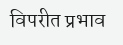विपरीत प्रभाव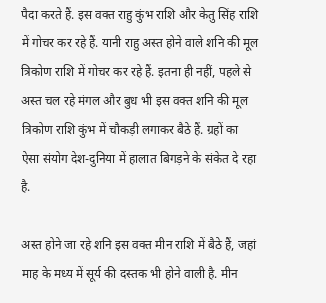पैदा करते हैं. इस वक्त राहु कुंभ राशि और केतु सिंह राशि में गोचर कर रहे हैं. यानी राहु अस्त होने वाले शनि की मूल त्रिकोण राशि में गोचर कर रहे हैं. इतना ही नहीं, पहले से अस्त चल रहे मंगल और बुध भी इस वक्त शनि की मूल त्रिकोण राशि कुंभ में चौकड़ी लगाकर बैठे हैं. ग्रहों का ऐसा संयोग देश-दुनिया में हालात बिगड़ने के संकेत दे रहा है.

अस्त होने जा रहे शनि इस वक्त मीन राशि में बैठे हैं, जहां माह के मध्य में सूर्य की दस्तक भी होने वाली है. मीन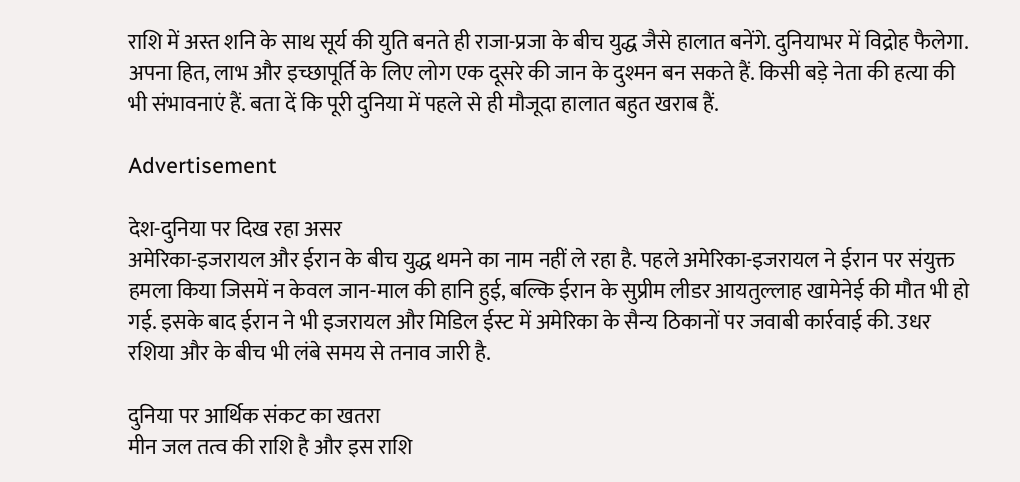राशि में अस्त शनि के साथ सूर्य की युति बनते ही राजा-प्रजा के बीच युद्ध जैसे हालात बनेंगे. दुनियाभर में विद्रोह फैलेगा. अपना हित, लाभ और इच्छापूर्ति के लिए लोग एक दूसरे की जान के दुश्मन बन सकते हैं. किसी बड़े नेता की हत्या की भी संभावनाएं हैं. बता दें कि पूरी दुनिया में पहले से ही मौजूदा हालात बहुत खराब हैं.

Advertisement

देश-दुनिया पर दिख रहा असर
अमेरिका-इजरायल और ईरान के बीच युद्ध थमने का नाम नहीं ले रहा है. पहले अमेरिका-इजरायल ने ईरान पर संयुक्त हमला किया जिसमें न केवल जान-माल की हानि हुई, बल्कि ईरान के सुप्रीम लीडर आयतुल्लाह खामेनेई की मौत भी हो गई. इसके बाद ईरान ने भी इजरायल और मिडिल ईस्ट में अमेरिका के सैन्य ठिकानों पर जवाबी कार्रवाई की. उधर रशिया और के बीच भी लंबे समय से तनाव जारी है.

दुनिया पर आर्थिक संकट का खतरा
मीन जल तत्व की राशि है और इस राशि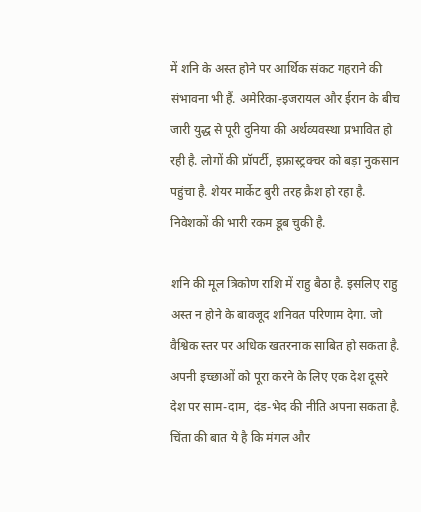में शनि के अस्त होने पर आर्थिक संकट गहराने की संभावना भी हैं. अमेरिका-इजरायल और ईरान के बीच जारी युद्ध से पूरी दुनिया की अर्थव्यवस्था प्रभावित हो रही है. लोगों की प्रॉपर्टी, इफ्रास्ट्रक्चर को बड़ा नुकसान पहुंचा है. शेयर मार्केट बुरी तरह क्रैश हो रहा है. निवेशकों की भारी रकम डूब चुकी है.

शनि की मूल त्रिकोण राशि में राहु बैठा है. इसलिए राहु अस्त न होने के बावजूद शनिवत परिणाम देगा. जो वैश्विक स्तर पर अधिक खतरनाक साबित हो सकता है. अपनी इच्छाओं को पूरा करने के लिए एक देश दूसरे देश पर साम-दाम, दंड-भेद की नीति अपना सकता है. चिंता की बात ये है कि मंगल और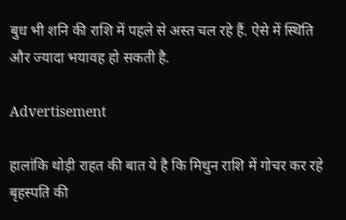बुध भी शनि की राशि में पहले से अस्त चल रहे हैं. ऐसे में स्थिति और ज्यादा भयावह हो सकती है.

Advertisement

हालांकि थोड़ी राहत की बात ये है कि मिथुन राशि में गोचर कर रहे बृहस्पति की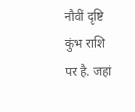नौवीं दृष्टि कुंभ राशि पर है. जहां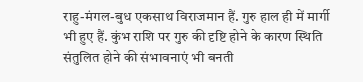राहु-मंगल-बुध एकसाथ विराजमान हैं. गुरु हाल ही में मार्गी भी हुए हैं. कुंभ राशि पर गुरु की दृष्टि होने के कारण स्थिति संतुलित होने की संभावनाएं भी बनती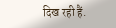दिख रही हैं.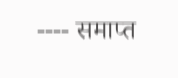---- समाप्त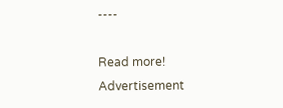----

Read more!
Advertisement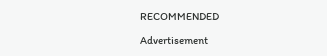RECOMMENDED

Advertisement